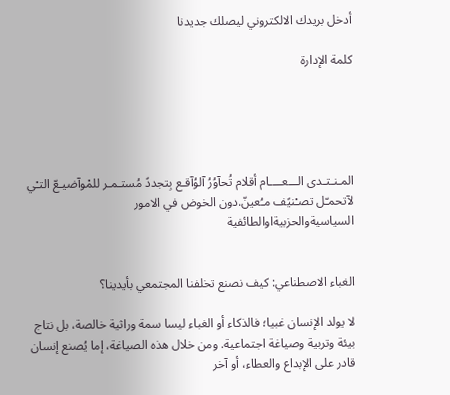أدخل بريدك الالكتروني ليصلك جديدنا

كلمة الإدارة





المـنـتـدى الـــعــــام أقلام تُحآوُرُ آلوُآقـع بِتجددً مُستـمـر للمْوآضيـعّ التـْي لآتحمـّل تصـْنيًف مـُعينّ.دون الخوض في الامور السياسيةوالحزبيةاوالطائفية


الغباء الاصطناعي: كيف نصنع تخلفنا المجتمعي بأيدينا؟

لا يولد الإنسان غبيا؛ فالذكاء أو الغباء ليسا سمة وراثية خالصة، بل نتاج بيئة وتربية وصياغة اجتماعية. ومن خلال هذه الصياغة، إما يُصنع إنسان قادر على الإبداع والعطاء، أو آخر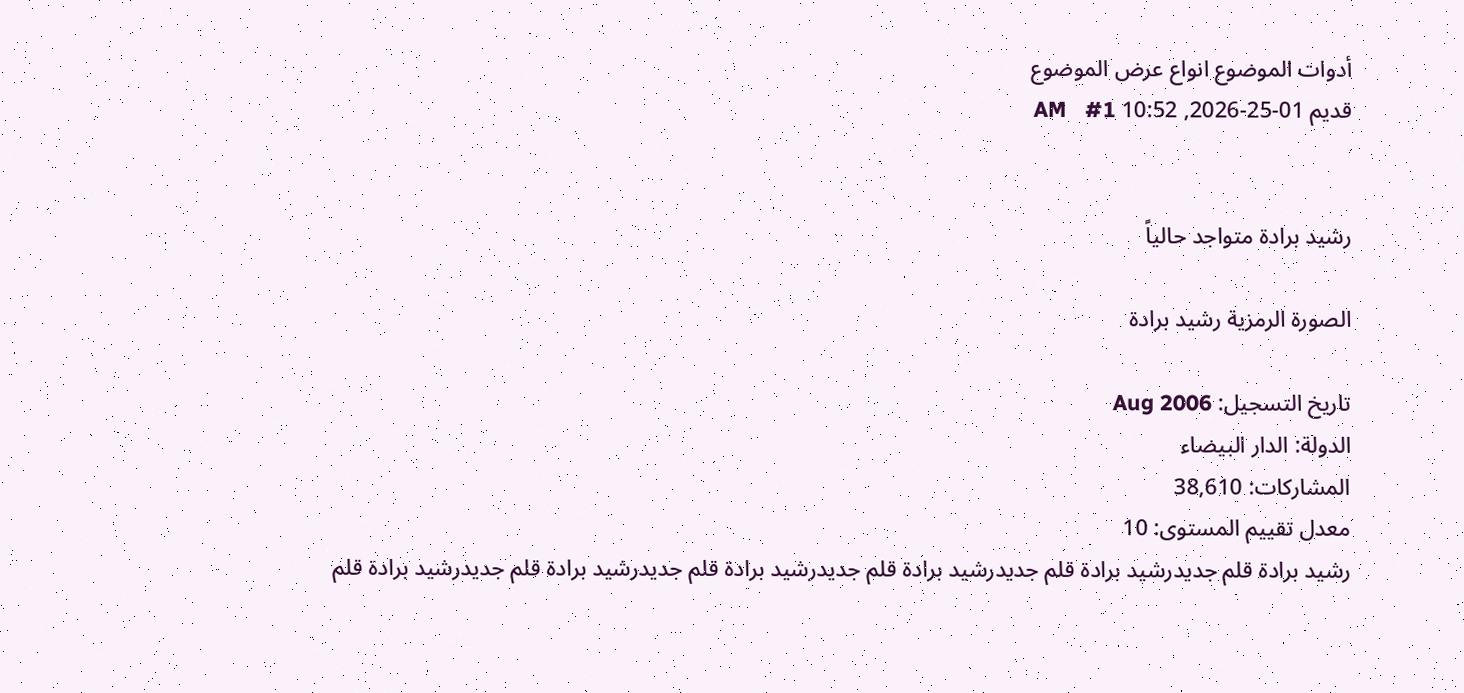أدوات الموضوع انواع عرض الموضوع
قديم 01-25-2026, 10:52 AM   #1


رشيد برادة متواجد حالياً

الصورة الرمزية رشيد برادة

تاريخ التسجيل: Aug 2006
الدولة: الدار البيضاء
المشاركات: 38,610
معدل تقييم المستوى: 10
رشيد برادة قلم جديدرشيد برادة قلم جديدرشيد برادة قلم جديدرشيد برادة قلم جديدرشيد برادة قلم جديدرشيد برادة قلم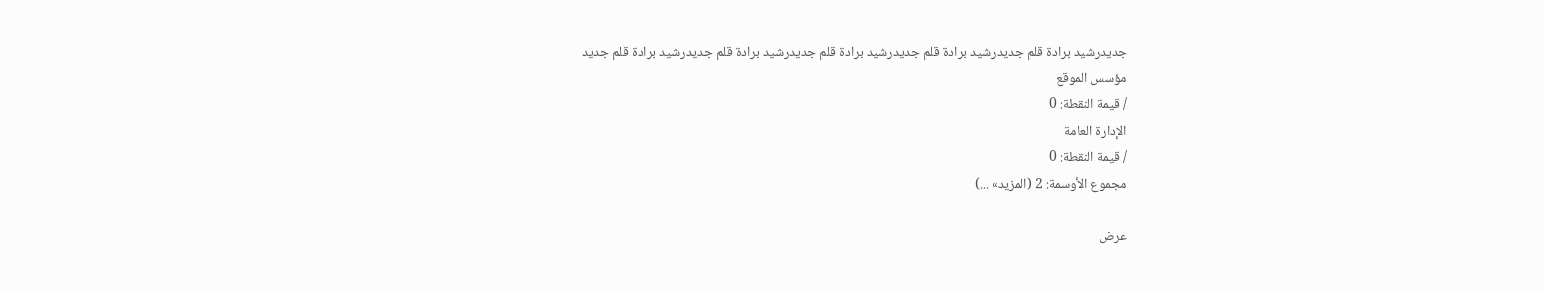جديدرشيد برادة قلم جديدرشيد برادة قلم جديدرشيد برادة قلم جديدرشيد برادة قلم جديدرشيد برادة قلم جديد
مؤسس الموقع
/ قيمة النقطة: 0
الإدارة العامة
/ قيمة النقطة: 0
مجموع الأوسمة: 2 (المزيد» ...)

عرض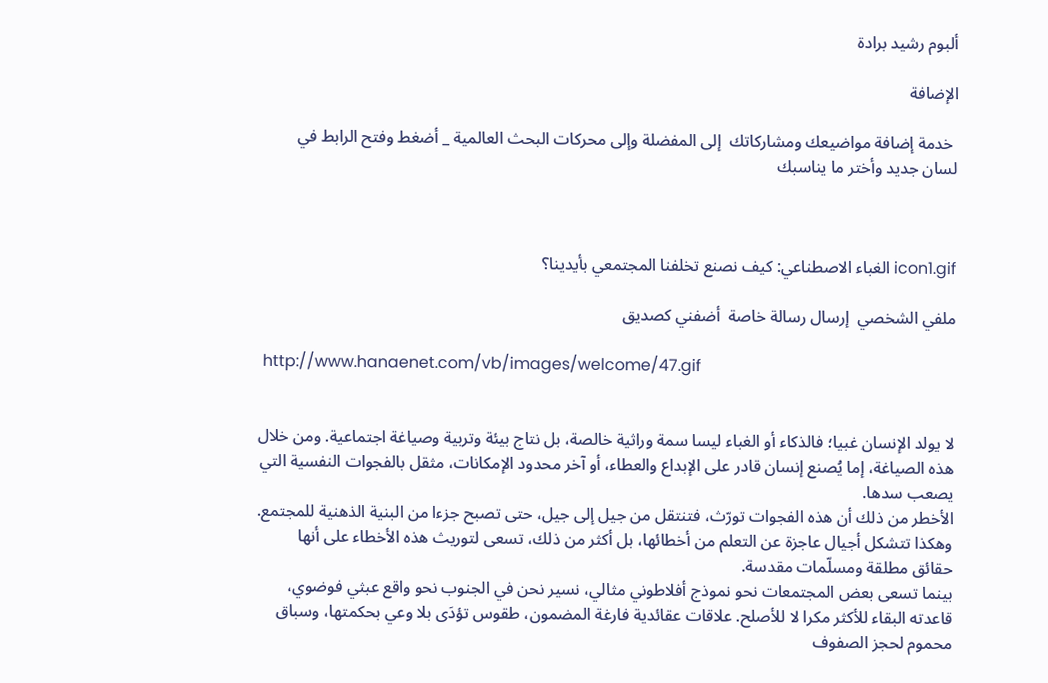ألبوم رشيد برادة

الإضافة

 خدمة إضافة مواضيعك ومشاركاتك  إلى المفضلة وإلى محركات البحث العالمية _ أضغط وفتح الرابط في لسان جديد وأختر ما يناسبك



icon1.gif الغباء الاصطناعي: كيف نصنع تخلفنا المجتمعي بأيدينا؟

ملفي الشخصي  إرسال رسالة خاصة  أضفني كصديق

 http://www.hanaenet.com/vb/images/welcome/47.gif


لا يولد الإنسان غبيا؛ فالذكاء أو الغباء ليسا سمة وراثية خالصة، بل نتاج بيئة وتربية وصياغة اجتماعية. ومن خلال هذه الصياغة، إما يُصنع إنسان قادر على الإبداع والعطاء، أو آخر محدود الإمكانات، مثقل بالفجوات النفسية التي يصعب سدها.
الأخطر من ذلك أن هذه الفجوات تورّث، فتنتقل من جيل إلى جيل، حتى تصبح جزءا من البنية الذهنية للمجتمع. وهكذا تتشكل أجيال عاجزة عن التعلم من أخطائها، بل أكثر من ذلك، تسعى لتوريث هذه الأخطاء على أنها حقائق مطلقة ومسلّمات مقدسة.
بينما تسعى بعض المجتمعات نحو نموذج أفلاطوني مثالي، نسير نحن في الجنوب نحو واقع عبثي فوضوي، قاعدته البقاء للأكثر مكرا لا للأصلح. علاقات عقائدية فارغة المضمون، طقوس تؤدَى بلا وعي بحكمتها، وسباق محموم لحجز الصفوف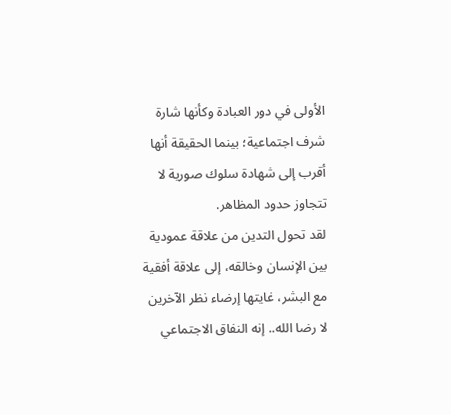الأولى في دور العبادة وكأنها شارة شرف اجتماعية؛ بينما الحقيقة أنها أقرب إلى شهادة سلوك صورية لا تتجاوز حدود المظاهر.
لقد تحول التدين من علاقة عمودية بين الإنسان وخالقه، إلى علاقة أفقية مع البشر، غايتها إرضاء نظر الآخرين لا رضا الله.. إنه النفاق الاجتماعي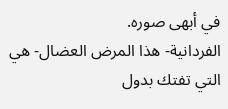في أبهى صوره.
الفردانية- هذا المرض العضال- هي التي تفتك بدول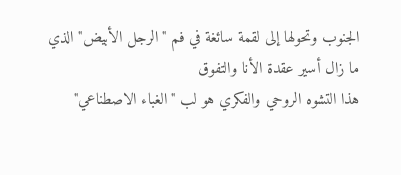الجنوب وتحولها إلى لقمة سائغة في فم "الرجل الأبيض" الذي ما زال أسير عقدة الأنا والتفوق
هذا التشوه الروحي والفكري هو لب "الغباء الاصطناعي"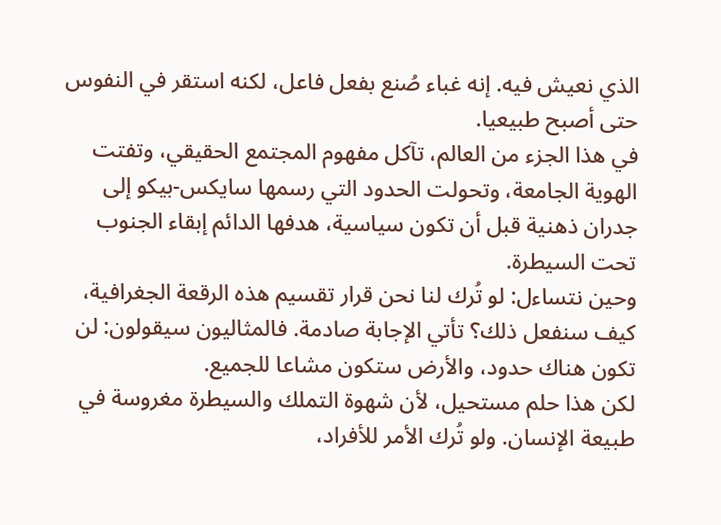الذي نعيش فيه. إنه غباء صُنع بفعل فاعل، لكنه استقر في النفوس حتى أصبح طبيعيا.
في هذا الجزء من العالم، تآكل مفهوم المجتمع الحقيقي، وتفتت الهوية الجامعة، وتحولت الحدود التي رسمها سايكس-بيكو إلى جدران ذهنية قبل أن تكون سياسية، هدفها الدائم إبقاء الجنوب تحت السيطرة.
وحين نتساءل: لو تُرك لنا نحن قرار تقسيم هذه الرقعة الجغرافية، كيف سنفعل ذلك؟ تأتي الإجابة صادمة. فالمثاليون سيقولون: لن تكون هناك حدود، والأرض ستكون مشاعا للجميع.
لكن هذا حلم مستحيل، لأن شهوة التملك والسيطرة مغروسة في طبيعة الإنسان. ولو تُرك الأمر للأفراد،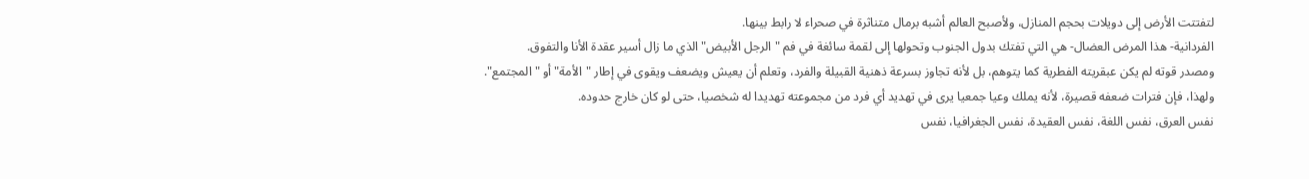لتفتتت الأرض إلى دويلات بحجم المنازل، ولأصبح العالم أشبه برمال متناثرة في صحراء لا رابط بينها.
الفردانية- هذا المرض العضال- هي التي تفتك بدول الجنوب وتحولها إلى لقمة سائغة في فم "الرجل الأبيض" الذي ما زال أسير عقدة الأنا والتفوق.
ومصدر قوته لم يكن عبقريته الفطرية كما يتوهم، بل لأنه تجاوز بسرعة ذهنية القبيلة والفرد، وتعلم أن يعيش ويضعف ويقوى في إطار "الأمة" أو "المجتمع".
ولهذا، فإن فترات ضعفه قصيرة، لأنه يملك وعيا جمعيا يرى في تهديد أي فرد من مجموعته تهديدا له شخصيا، حتى لو كان خارج حدوده.
نفس العرق، نفس اللغة، نفس العقيدة، نفس الجغرافيا، نفس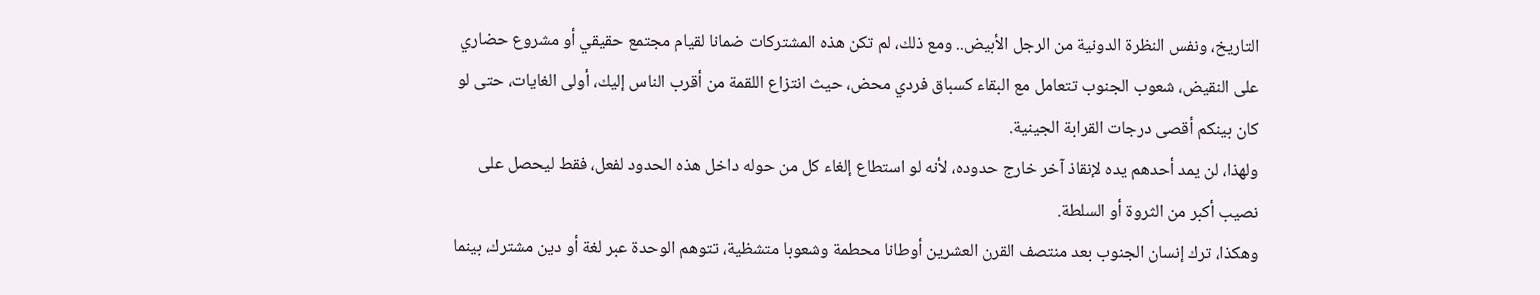التاريخ، ونفس النظرة الدونية من الرجل الأبيض.. ومع ذلك، لم تكن هذه المشتركات ضمانا لقيام مجتمع حقيقي أو مشروع حضاري
على النقيض، شعوب الجنوب تتعامل مع البقاء كسباق فردي محض، حيث انتزاع اللقمة من أقرب الناس إليك، أولى الغايات، حتى لو كان بينكم أقصى درجات القرابة الجينية.
ولهذا، لن يمد أحدهم يده لإنقاذ آخر خارج حدوده، لأنه لو استطاع إلغاء كل من حوله داخل هذه الحدود لفعل، فقط ليحصل على نصيب أكبر من الثروة أو السلطة.
وهكذا، ترك إنسان الجنوب بعد منتصف القرن العشرين أوطانا محطمة وشعوبا متشظية، تتوهم الوحدة عبر لغة أو دين مشترك، بينما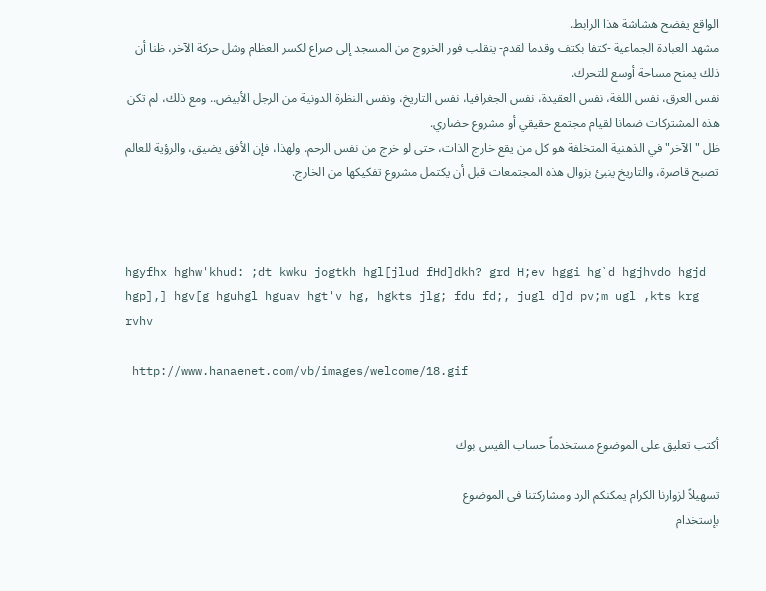الواقع يفضح هشاشة هذا الرابط.
مشهد العبادة الجماعية -كتفا بكتف وقدما لقدم- ينقلب فور الخروج من المسجد إلى صراع لكسر العظام وشل حركة الآخر، ظنا أن ذلك يمنح مساحة أوسع للتحرك.
نفس العرق، نفس اللغة، نفس العقيدة، نفس الجغرافيا، نفس التاريخ، ونفس النظرة الدونية من الرجل الأبيض.. ومع ذلك، لم تكن هذه المشتركات ضمانا لقيام مجتمع حقيقي أو مشروع حضاري.
ظل "الآخر" في الذهنية المتخلفة هو كل من يقع خارج الذات، حتى لو خرج من نفس الرحم. ولهذا، فإن الأفق يضيق، والرؤية للعالم تصبح قاصرة، والتاريخ ينبئ بزوال هذه المجتمعات قبل أن يكتمل مشروع تفكيكها من الخارج.



hgyfhx hghw'khud: ;dt kwku jogtkh hgl[jlud fHd]dkh? grd H;ev hggi hg`d hgjhvdo hgjd hgp],] hgv[g hguhgl hguav hgt'v hg, hgkts jlg; fdu fd;, jugl d]d pv;m ugl ,kts krg rvhv

 http://www.hanaenet.com/vb/images/welcome/18.gif


أكتب تعليق على الموضوع مستخدماً حساب الفيس بوك

تسهيلاً لزوارنا الكرام يمكنكم الرد ومشاركتنا فى الموضوع
بإستخدام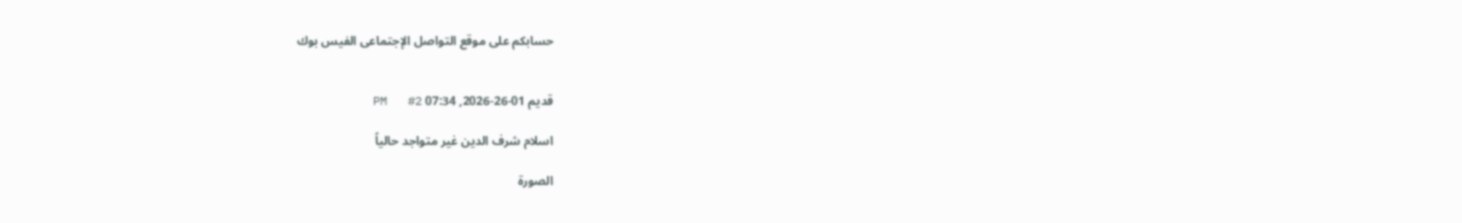حسابكم على موقع التواصل الإجتماعى الفيس بوك


قديم 01-26-2026, 07:34 PM   #2

اسلام شرف الدين غير متواجد حالياً

الصورة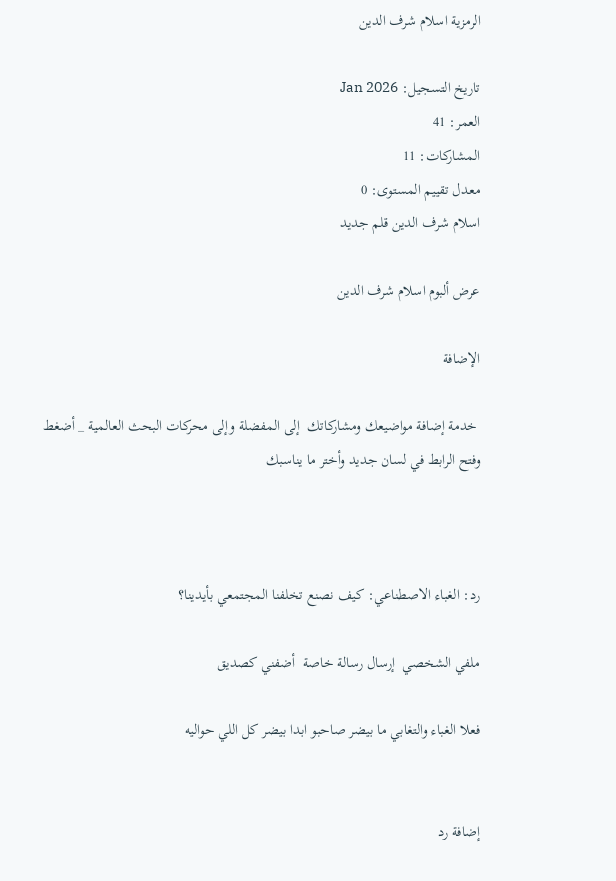الرمزية اسلام شرف الدين

تاريخ التسجيل: Jan 2026
العمر: 41
المشاركات: 11
معدل تقييم المستوى: 0
اسلام شرف الدين قلم جديد

عرض ألبوم اسلام شرف الدين

الإضافة

 خدمة إضافة مواضيعك ومشاركاتك  إلى المفضلة وإلى محركات البحث العالمية _ أضغط وفتح الرابط في لسان جديد وأختر ما يناسبك



رد: الغباء الاصطناعي: كيف نصنع تخلفنا المجتمعي بأيدينا؟

ملفي الشخصي  إرسال رسالة خاصة  أضفني كصديق

فعلا الغباء والتغابي ما بيضر صاحبو ابدا بيضر كل اللي حواليه


إضافة رد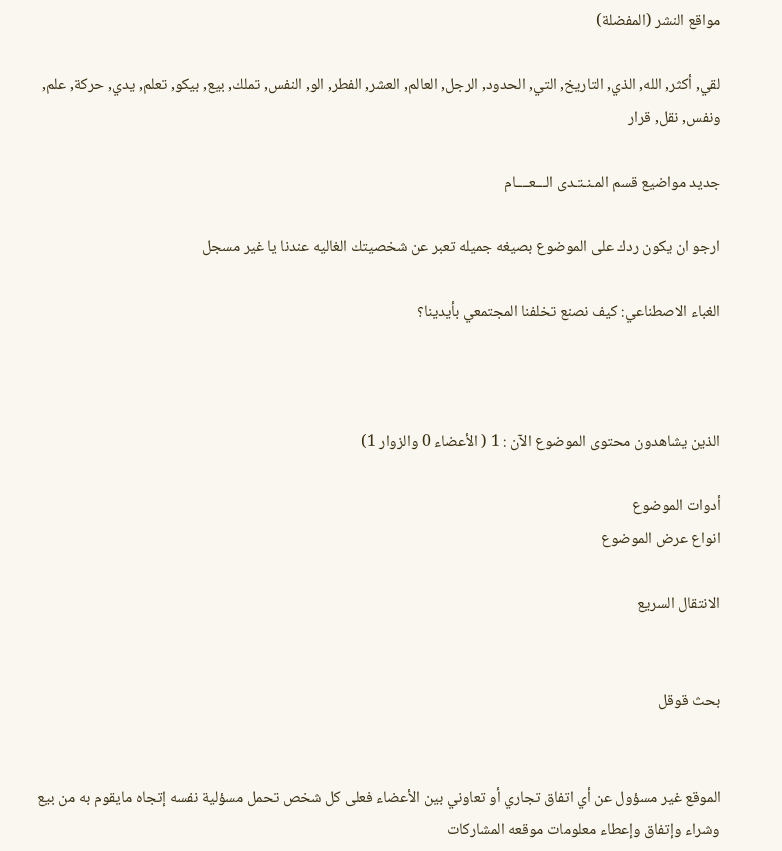مواقع النشر (المفضلة)

لقي, أكثر, الله, الذي, التاريخ, التي, الحدود, الرجل, العالم, العشر, الفطر, الو, النفس, تملك, بيع, بيكو, تعلم, يدي, حركة, علم, ونفس, نقل, قرار

جديد مواضيع قسم المـنـتـدى الـــعــــام

ارجو ان يكون ردك على الموضوع بصيغه جميله تعبر عن شخصيتك الغاليه عندنا يا غير مسجل

الغباء الاصطناعي: كيف نصنع تخلفنا المجتمعي بأيدينا؟



الذين يشاهدون محتوى الموضوع الآن : 1 ( الأعضاء 0 والزوار 1)

أدوات الموضوع
انواع عرض الموضوع

الانتقال السريع


بحث قوقل


الموقع غير مسؤول عن أي اتفاق تجاري أو تعاوني بين الأعضاء فعلى كل شخص تحمل مسؤلية نفسه إتجاه مايقوم به من بيع وشراء وإتفاق وإعطاء معلومات موقعه المشاركات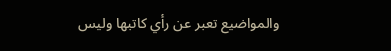والمواضيع تعبر عن رأي كاتبها وليس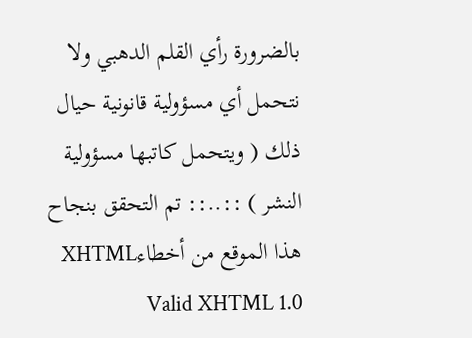بالضرورة رأي القلم الدهبي ولا نتحمل أي مسؤولية قانونية حيال ذلك ( ويتحمل كاتبها مسؤولية النشر ) ::..:: تم التحقق بنجاح هذا الموقع من أخطاءXHTML Valid XHTML 1.0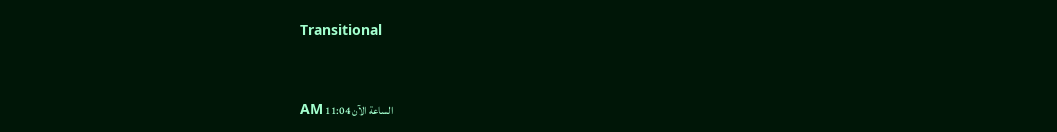Transitional


الساعة الآن 11:04 AM